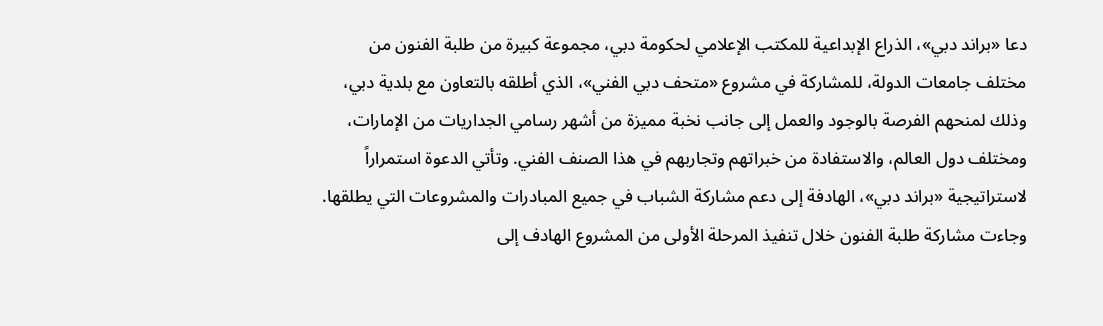دعا «براند دبي»، الذراع الإبداعية للمكتب الإعلامي لحكومة دبي، مجموعة كبيرة من طلبة الفنون من مختلف جامعات الدولة، للمشاركة في مشروع «متحف دبي الفني»، الذي أطلقه بالتعاون مع بلدية دبي، وذلك لمنحهم الفرصة بالوجود والعمل إلى جانب نخبة مميزة من أشهر رسامي الجداريات من الإمارات، ومختلف دول العالم، والاستفادة من خبراتهم وتجاربهم في هذا الصنف الفني. وتأتي الدعوة استمراراً لاستراتيجية «براند دبي»، الهادفة إلى دعم مشاركة الشباب في جميع المبادرات والمشروعات التي يطلقها.
وجاءت مشاركة طلبة الفنون خلال تنفيذ المرحلة الأولى من المشروع الهادف إلى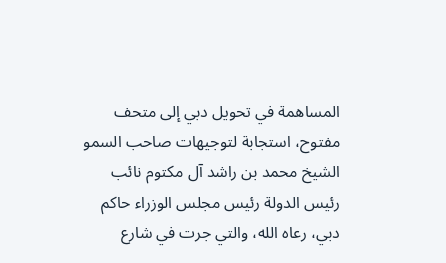المساهمة في تحويل دبي إلى متحف مفتوح، استجابة لتوجيهات صاحب السمو الشيخ محمد بن راشد آل مكتوم نائب رئيس الدولة رئيس مجلس الوزراء حاكم دبي، رعاه الله، والتي جرت في شارع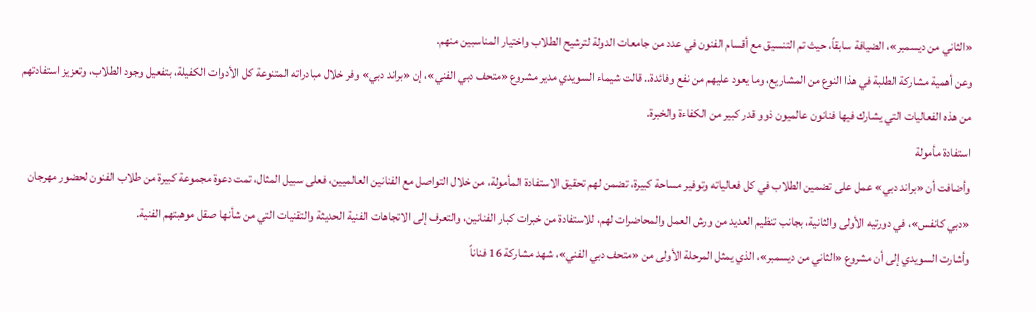«الثاني من ديسمبر»، الضيافة سابقاً، حيث تم التنسيق مع أقسام الفنون في عدد من جامعات الدولة لترشيح الطلاب واختيار المناسبين منهم.
وعن أهمية مشاركة الطلبة في هذا النوع من المشاريع، وما يعود عليهم من نفع وفائدة.. قالت شيماء السويدي مدير مشروع «متحف دبي الفني»، إن «براند دبي» وفر خلال مبادراته المتنوعة كل الأدوات الكفيلة، بتفعيل وجود الطلاب، وتعزيز استفادتهم من هذه الفعاليات التي يشارك فيها فنانون عالميون ذوو قدر كبير من الكفاءة والخبرة.
استفادة مأمولة
وأضافت أن «براند دبي» عمل على تضمين الطلاب في كل فعالياته وتوفير مساحة كبيرة، تضمن لهم تحقيق الاستفادة المأمولة، من خلال التواصل مع الفنانين العالميين، فعلى سبيل المثال، تمت دعوة مجموعة كبيرة من طلاب الفنون لحضور مهرجان «دبي كانفس»، في دورتيه الأولى والثانية، بجانب تنظيم العديد من ورش العمل والمحاضرات لهم، للاستفادة من خبرات كبار الفنانين، والتعرف إلى الاتجاهات الفنية الحديثة والتقنيات التي من شأنها صقل موهبتهم الفنية.
وأشارت السويدي إلى أن مشروع «الثاني من ديسمبر»، الذي يمثل المرحلة الأولى من «متحف دبي الفني»، شهد مشاركة 16 فناناً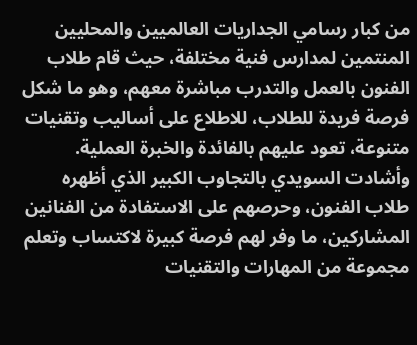من كبار رسامي الجداريات العالميين والمحليين المنتمين لمدارس فنية مختلفة، حيث قام طلاب الفنون بالعمل والتدرب مباشرة معهم، وهو ما شكل فرصة فريدة للطلاب، للاطلاع على أساليب وتقنيات متنوعة، تعود عليهم بالفائدة والخبرة العملية.
وأشادت السويدي بالتجاوب الكبير الذي أظهره طلاب الفنون، وحرصهم على الاستفادة من الفنانين المشاركين، ما وفر لهم فرصة كبيرة لاكتساب وتعلم مجموعة من المهارات والتقنيات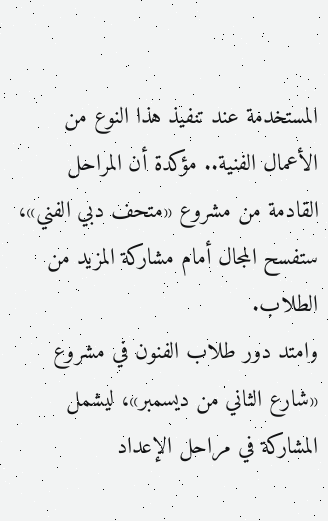المستخدمة عند تنفيذ هذا النوع من الأعمال الفنية.. مؤكدة أن المراحل القادمة من مشروع «متحف دبي الفني»، ستفسح المجال أمام مشاركة المزيد من الطلاب.
وامتد دور طلاب الفنون في مشروع «شارع الثاني من ديسمبر»، ليشمل المشاركة في مراحل الإعداد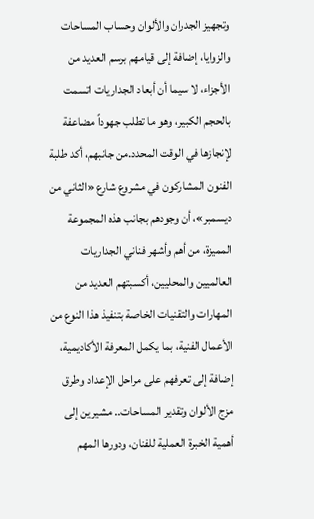وتجهيز الجدران والألوان وحساب المساحات والزوايا، إضافة إلى قيامهم برسم العديد من الأجزاء، لا سيما أن أبعاد الجداريات اتسمت بالحجم الكبير، وهو ما تطلب جهوداً مضاعفة لإنجازها في الوقت المحدد.من جانبهم، أكد طلبة الفنون المشاركون في مشروع شارع «الثاني من ديسمبر»، أن وجودهم بجانب هذه المجموعة المميزة، من أهم وأشهر فناني الجداريات العالميين والمحليين، أكسبتهم العديد من المهارات والتقنيات الخاصة بتنفيذ هذا النوع من الأعمال الفنية، بما يكمل المعرفة الأكاديمية، إضافة إلى تعرفهم على مراحل الإعداد وطرق مزج الألوان وتقدير المساحات.. مشيرين إلى أهمية الخبرة العملية للفنان، ودورها المهم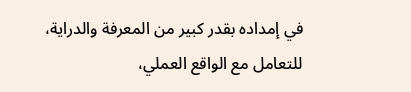في إمداده بقدر كبير من المعرفة والدراية، للتعامل مع الواقع العملي،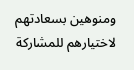ومنوهين بسعادتهم لاختيارهم للمشاركة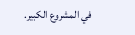في المشروع الكبير.